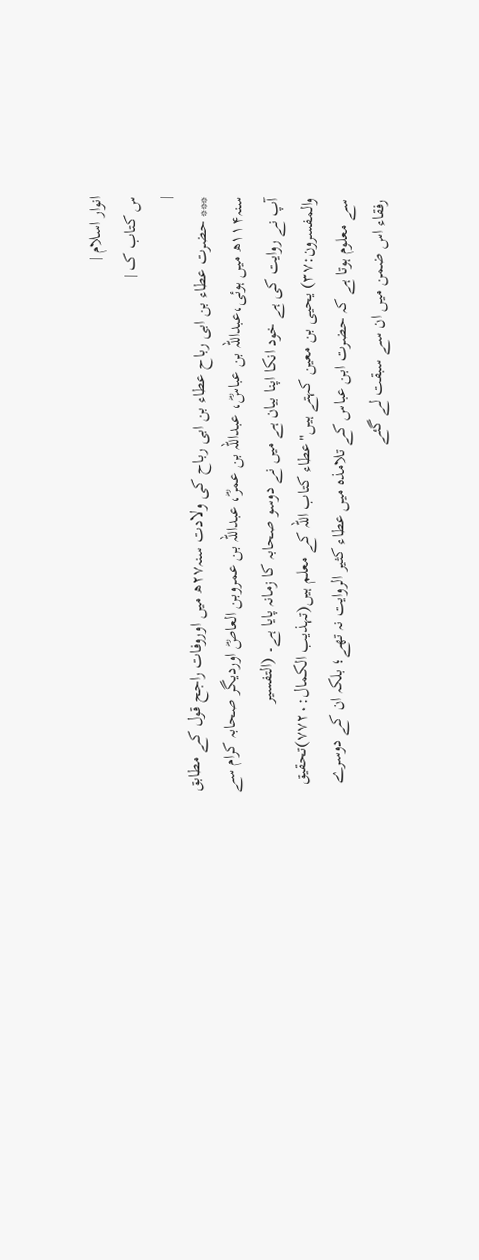انوار اسلام |
س کتاب ک |
|
*** حضرت عطاء بن ابی رباح عطاء بن ابی رباح کی ولادت سنہ۲۷ھ میں اوروفات راجح قول کے مطابق سنہ۱۱۴ھ میں ہوئی،عبداللہ بن عباسؓ، عبداللہ بن عمرؓ، عبداللہ بن عمروبن العاصؓ اوردیگر صحابہ کرام سے آپ نے روایت کی ہے خود انکا اپنا بیان ہے میں نے دوسو صحابہ کا زمانہ پایا ہے۔ (التفسیر والمفسرون:۳۷) یحیی بن معین کہتے ہیں"عطاء کتاب اللہ کے معلم ہیں(تہذیب الکمال:۷۷۲۰)تحقیق سے معلوم ہوتا ہے کہ حضرت ابن عباس کے تلامذہ میں عطاء کثیر الروایت نہ تھے؛ بلکہ ان کے دوسرے رفقاء اس ضمن میں ان سے سبقت لے گئے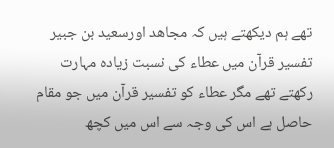تھے ہم دیکھتے ہیں کہ مجاھد اورسعید بن جبیر تفسیر قرآن میں عطاء کی نسبت زیادہ مہارت رکھتے تھے مگر عطاء کو تفسیر قرآن میں جو مقام حاصل ہے اس کی وجہ سے اس میں کچھ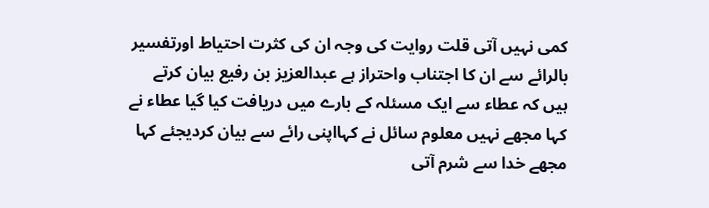کمی نہیں آتی قلت روایت کی وجہ ان کی کثرت احتیاط اورتفسیر بالرائے سے ان کا اجتناب واحتراز ہے عبدالعزیز بن رفیع بیان کرتے ہیں کہ عطاء سے ایک مسئلہ کے بارے میں دریافت کیا گیا عطاء نے کہا مجھے نہیں معلوم سائل نے کہااپنی رائے سے بیان کردیجئے کہا مجھے خدا سے شرم آتی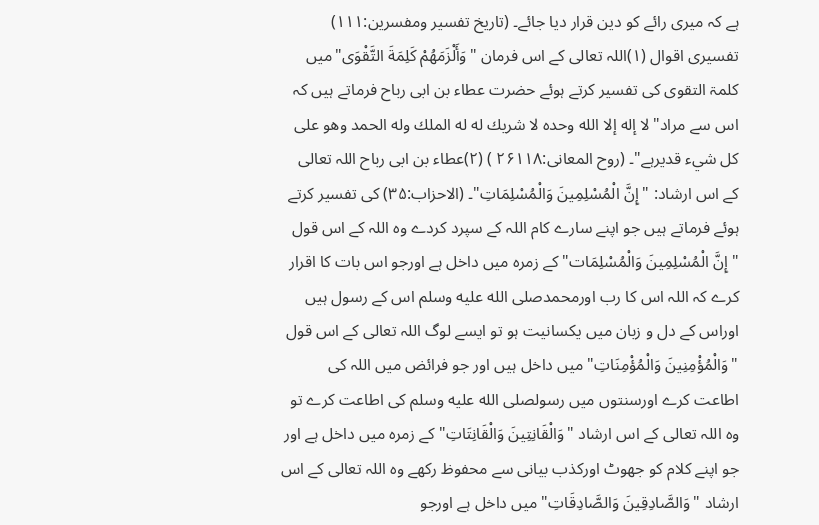ہے کہ میری رائے کو دین قرار دیا جائے۔ (تاریخ تفسیر ومفسرین:۱۱۱) تفسیری اقوال (۱)اللہ تعالی کے اس فرمان "وَأَلْزَمَهُمْ كَلِمَةَ التَّقْوَى"میں کلمۃ التقوی کی تفسیر کرتے ہوئے حضرت عطاء بن ابی رباح فرماتے ہیں کہ اس سے مراد"لا إله إلا الله وحده لا شريك له له الملك وله الحمد وهو على كل شيء قديرہے"۔ (روح المعانی:۲۶۱۱۸ ) (۲)عطاء بن ابی رباح اللہ تعالی کے اس ارشاد: "إِنَّ الْمُسْلِمِينَ وَالْمُسْلِمَاتِ"۔ (الاحزاب:۳۵) کی تفسیر کرتے ہوئے فرماتے ہیں جو اپنے سارے کام اللہ کے سپرد کردے وہ اللہ کے اس قول "إِنَّ الْمُسْلِمِينَ وَالْمُسْلِمَات" کے زمرہ میں داخل ہے اورجو اس بات کا اقرار کرے کہ اللہ اس کا رب اورمحمدصلى الله عليه وسلم اس کے رسول ہیں اوراس کے دل و زبان میں یکسانیت ہو تو ایسے لوگ اللہ تعالی کے اس قول "وَالْمُؤْمِنِينَ وَالْمُؤْمِنَاتِ" میں داخل ہیں اور جو فرائض میں اللہ کی اطاعت کرے اورسنتوں میں رسولصلى الله عليه وسلم کی اطاعت کرے تو وہ اللہ تعالی کے اس ارشاد "وَالْقَانِتِينَ وَالْقَانِتَاتِ" کے زمرہ میں داخل ہے اور جو اپنے کلام کو جھوٹ اورکذب بیانی سے محفوظ رکھے وہ اللہ تعالی کے اس ارشاد "وَالصَّادِقِينَ وَالصَّادِقَاتِ" میں داخل ہے اورجو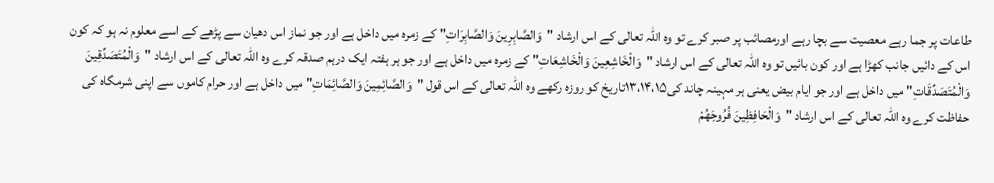طاعات پر جما رہے معصیت سے بچا رہے اورمصائب پر صبر کرے تو وہ اللہ تعالی کے اس ارشاد "وَالصَّابِرِينَ وَالصَّابِرَاتِ" کے زمرہ میں داخل ہے اور جو نماز اس دھیان سے پڑھے کے اسے معلوم نہ ہو کہ کون اس کے دائیں جانب کھڑا ہے اور کون بائیں تو وہ اللہ تعالی کے اس ارشاد "وَالْخَاشِعِينَ وَالْخَاشِعَاتِ" کے زمرہ میں داخل ہے اور جو ہر ہفتہ ایک درہم صدقہ کرے وہ اللہ تعالی کے اس ارشاد "وَالْمُتَصَدِّقِينَ وَالْمُتَصَدِّقَاتِ" میں داخل ہے اور جو ایام بیض یعنی ہر مہینہ چاند کی۱۳،۱۴،۱۵تاریخ کو روزہ رکھے وہ اللہ تعالی کے اس قول "وَالصَّائِمِينَ وَالصَّائِمَاتِ" میں داخل ہے اور حرام کاموں سے اپنی شرمگاہ کی حفاظت کرے وہ اللہ تعالی کے اس ارشاد "وَالْحَافِظِينَ فُرُوجَهُمْ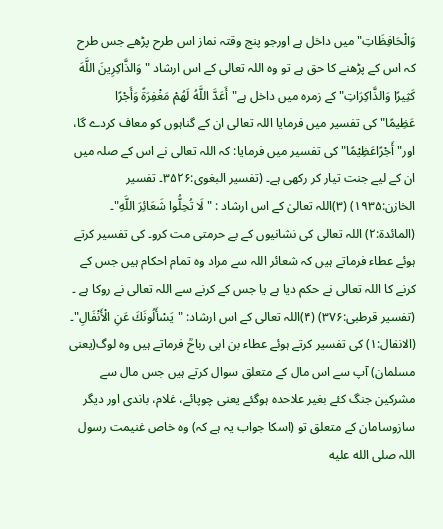وَالْحَافِظَاتِ" میں داخل ہے اورجو پنج وقتہ نماز اس طرح پڑھے جس طرح کہ اس کے پڑھنے کا حق ہے تو وہ اللہ تعالی کے اس ارشاد "وَالذَّاكِرِينَ اللَّهَ كَثِيرًا وَالذَّاكِرَاتِ" کے زمرہ میں داخل ہے"أَعَدَّ اللَّهُ لَهُمْ مَغْفِرَةً وَأَجْرًا عَظِيمًا"کی تفسیر میں فرمایا اللہ تعالی ان کے گناہوں کو معاف کردے گا، اور"أَجْرًاعَظِیْمًا" کی تفسیر میں فرمایا: کہ اللہ تعالی نے اس کے صلہ میں ان کے لیے جنت تیار کر رکھی ہے۔ (تفسیر البغوی:۳۵۲۶۔ تفسیر الخازن:۱۹۳۵) (۳)اللہ تعالیٰ کے اس ارشاد : "لَا تُحِلُّوا شَعَائِرَ اللَّهِ"۔ (المائدۃ:۲) اللہ تعالی کی نشانیوں کے بے حرمتی مت کرو۔ کی تفسیر کرتے ہوئے عطاء فرماتے ہیں کہ شعائر اللہ سے مراد وہ تمام احکام ہیں جس کے کرنے کا اللہ تعالی نے حکم دیا ہے یا جس کے کرنے سے اللہ تعالی نے روکا ہے ۔ (تفسیر قرطبی:۳۷۶) (۴)اللہ تعالی کے اس ارشاد: "يَسْأَلُونَكَ عَنِ الْأَنْفَالِ"۔ (الانفال:۱) کی تفسیر کرتے ہوئے عطاء بن ابی رباحؒ فرماتے ہیں وہ لوگ(یعنی مسلمان) آپ سے اس مال کے متعلق سوال کرتے ہیں جس مال سے مشرکین جنگ کئے بغیر علاحدہ ہوگئے یعنی چوپائے، غلام، باندی اور دیگر سازوسامان کے متعلق تو (اسکا جواب یہ ہے کہ) وہ خاص غنیمت رسول اللہ صلى الله عليه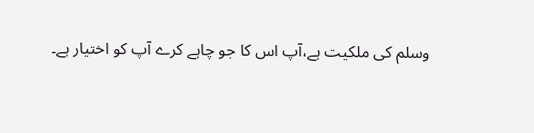وسلم کی ملکیت ہے،آپ اس کا جو چاہے کرے آپ کو اختیار ہے۔